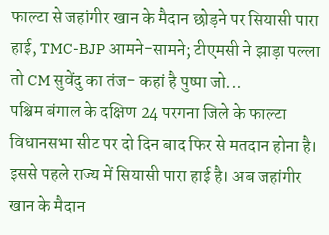फाल्टा से जहांगीर खान के मैदान छोड़ने पर सियासी पारा हाई, TMC-BJP आमने-सामने; टीएमसी ने झाड़ा पल्ला तो CM सुवेंदु का तंज- कहां है पुष्पा जो...
पश्चिम बंगाल के दक्षिण 24 परगना जिले के फाल्टा विधानसभा सीट पर दो दिन बाद फिर से मतदान होना है। इससे पहले राज्य में सियासी पारा हाई है। अब जहांगीर खान के मैदान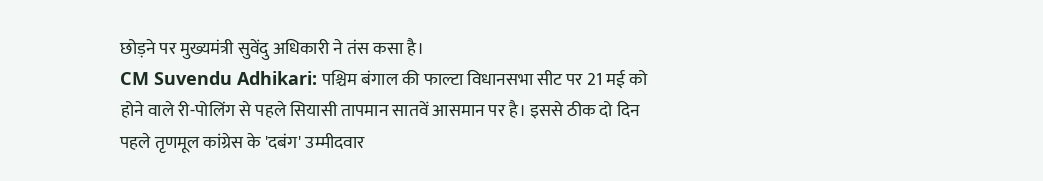छोड़ने पर मुख्यमंत्री सुवेंदु अधिकारी ने तंस कसा है।
CM Suvendu Adhikari: पश्चिम बंगाल की फाल्टा विधानसभा सीट पर 21 मई को होने वाले री-पोलिंग से पहले सियासी तापमान सातवें आसमान पर है। इससे ठीक दो दिन पहले तृणमूल कांग्रेस के 'दबंग' उम्मीदवार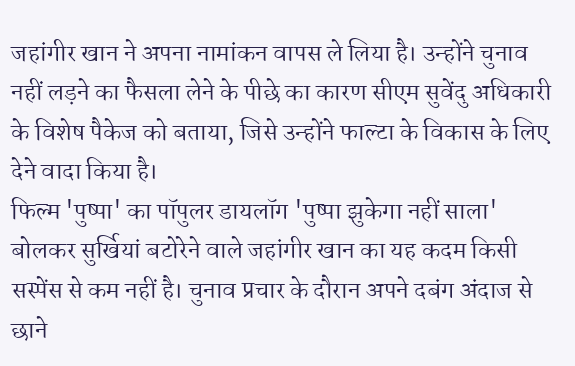जहांगीर खान ने अपना नामांकन वापस ले लिया है। उन्होंने चुनाव नहीं लड़ने का फैसला लेने के पीछे का कारण सीएम सुवेंदु अधिकारी के विशेष पैकेज को बताया, जिसे उन्होंने फाल्टा के विकास के लिए देने वादा किया है।
फिल्म 'पुष्पा' का पॉपुलर डायलॉग 'पुष्पा झुकेगा नहीं साला' बोलकर सुर्खियां बटोरेने वाले जहांगीर खान का यह कदम किसी सस्पेंस से कम नहीं है। चुनाव प्रचार के दौरान अपने दबंग अंदाज से छाने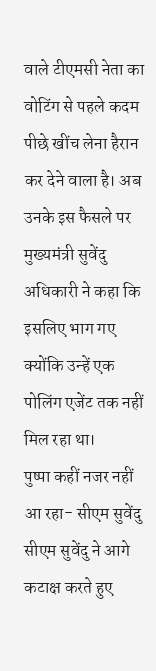वाले टीएमसी नेता का वोटिंग से पहले कदम पीछे खींच लेना हैरान कर देने वाला है। अब उनके इस फैसले पर मुख्यमंत्री सुवेंदु अधिकारी ने कहा कि इसलिए भाग गए क्योंकि उन्हें एक पोलिंग एजेंट तक नहीं मिल रहा था।
पुष्पा कहीं नजर नहीं आ रहा- सीएम सुवेंदु
सीएम सुवेंदु ने आगे कटाक्ष करते हुए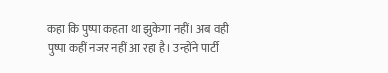कहा कि पुष्पा कहता था झुकेगा नहीं। अब वही पुष्पा कहीं नजर नहीं आ रहा है। उन्होंने पार्टी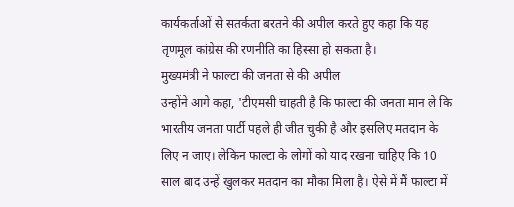कार्यकर्ताओं से सतर्कता बरतने की अपील करते हुए कहा कि यह तृणमूल कांग्रेस की रणनीति का हिस्सा हो सकता है।
मुख्यमंत्री ने फाल्टा की जनता से की अपील
उन्होंने आगे कहा, 'टीएमसी चाहती है कि फाल्टा की जनता मान ले कि भारतीय जनता पार्टी पहले ही जीत चुकी है और इसलिए मतदान के लिए न जाए। लेकिन फाल्टा के लोगों को याद रखना चाहिए कि 10 साल बाद उन्हें खुलकर मतदान का मौका मिला है। ऐसे में मैं फाल्टा में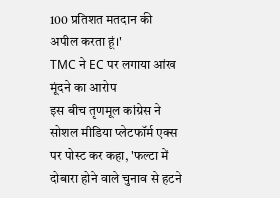100 प्रतिशत मतदान की अपील करता हूं।'
TMC ने EC पर लगाया आंख मूंदने का आरोप
इस बीच तृणमूल कांग्रेस ने सोशल मीडिया प्लेटफॉर्म एक्स पर पोस्ट कर कहा, 'फल्टा में दोबारा होने वाले चुनाव से हटने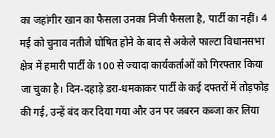का जहांगीर खान का फैसला उनका निजी फैसला है, पार्टी का नहीं। 4 मई को चुनाव नतीजे घोषित होने के बाद से अकेले फाल्टा विधानसभा क्षेत्र में हमारी पार्टी के 100 से ज्यादा कार्यकर्ताओं को गिरफ्तार किया जा चुका है। दिन-दहाड़े डरा-धमकाकर पार्टी के कई दफ्तरों में तोड़फोड़ की गई, उन्हें बंद कर दिया गया और उन पर जबरन कब्जा कर लिया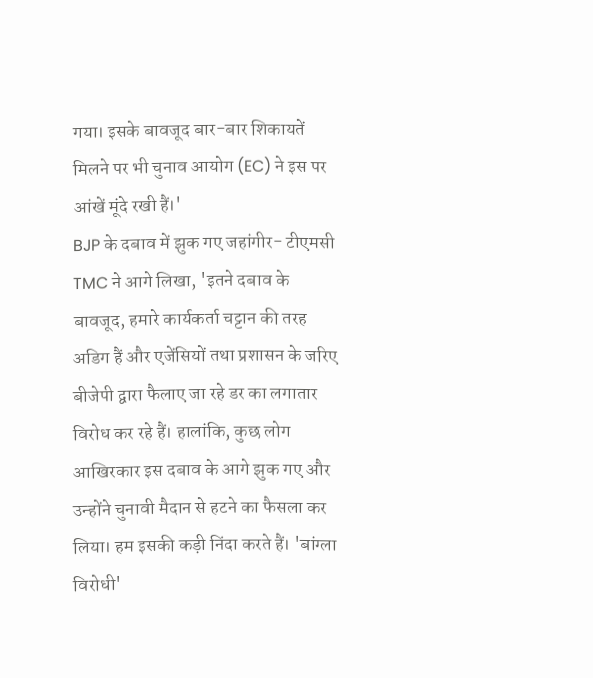गया। इसके बावजूद बार-बार शिकायतें मिलने पर भी चुनाव आयोग (EC) ने इस पर आंखें मूंदे रखी हैं।'
BJP के दबाव में झुक गए जहांगीर- टीएमसी
TMC ने आगे लिखा, 'इतने दबाव के बावजूद, हमारे कार्यकर्ता चट्टान की तरह अडिग हैं और एजेंसियों तथा प्रशासन के जरिए बीजेपी द्वारा फैलाए जा रहे डर का लगातार विरोध कर रहे हैं। हालांकि, कुछ लोग आखिरकार इस दबाव के आगे झुक गए और उन्होंने चुनावी मैदान से हटने का फैसला कर लिया। हम इसकी कड़ी निंदा करते हैं। 'बांग्ला विरोधी'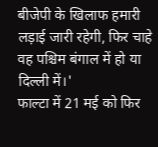बीजेपी के खिलाफ हमारी लड़ाई जारी रहेगी, फिर चाहे वह पश्चिम बंगाल में हो या दिल्ली में।'
फाल्टा में 21 मई को फिर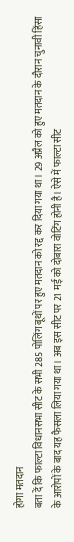होगा मतदान
बता दें कि फाल्टा विधानसभा सीट के सभी 285 पोलिंग बूथों पर हुए मतदान को रद्द कर दिया गया था। 29 अप्रैल को हुए मतदान के दौरान चुनावी हिंसा के आरोपों के बाद यह फैसला लिया गया था। अब इस सीट पर 21 मई को दोबारा वोटिंग होनी है। ऐसे में फाल्टा सीट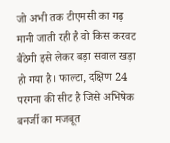जो अभी तक टीएमसी का गढ़ मानी जाती रही है वो किस करवट बैठेगी इसे लेकर बड़ा सवाल खड़ा हो गया है। फाल्टा, दक्षिण 24 परगना की सीट है जिसे अभिषेक बनर्जी का मजबूत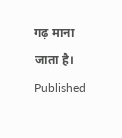गढ़ माना जाता है।
Published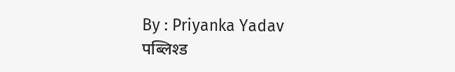By : Priyanka Yadav
पब्लिश्ड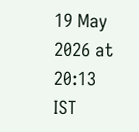19 May 2026 at 20:13 IST